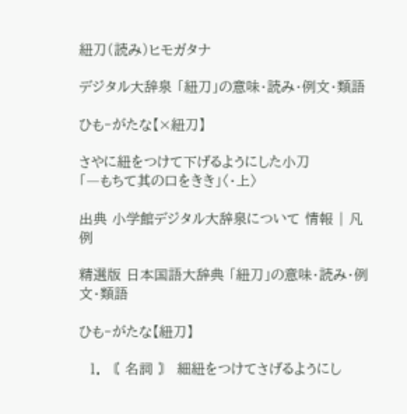紐刀(読み)ヒモガタナ

デジタル大辞泉 「紐刀」の意味・読み・例文・類語

ひも‐がたな【×紐刀】

さやに紐をつけて下げるようにした小刀
「―もちて其の口をきき」〈・上〉

出典 小学館デジタル大辞泉について 情報 | 凡例

精選版 日本国語大辞典 「紐刀」の意味・読み・例文・類語

ひも‐がたな【紐刀】

  1. 〘 名詞 〙 細紐をつけてさげるようにし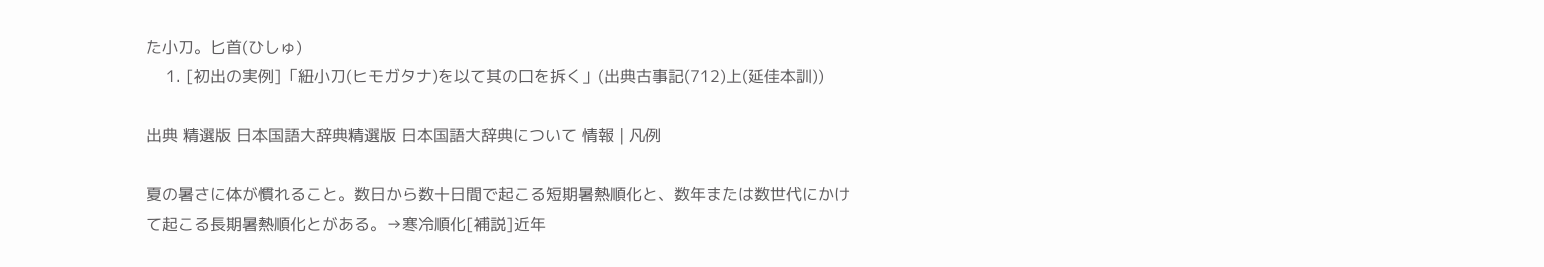た小刀。匕首(ひしゅ)
    1. [初出の実例]「紐小刀(ヒモガタナ)を以て其の口を拆く」(出典古事記(712)上(延佳本訓))

出典 精選版 日本国語大辞典精選版 日本国語大辞典について 情報 | 凡例

夏の暑さに体が慣れること。数日から数十日間で起こる短期暑熱順化と、数年または数世代にかけて起こる長期暑熱順化とがある。→寒冷順化[補説]近年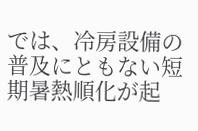では、冷房設備の普及にともない短期暑熱順化が起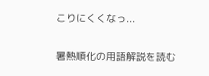こりにくくなっ...

暑熱順化の用語解説を読む